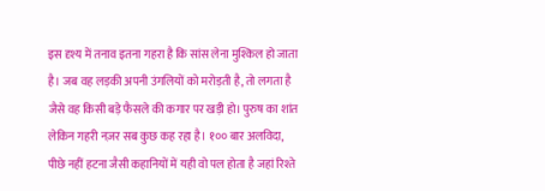इस दृश्य में तनाव इतना गहरा है कि सांस लेना मुश्किल हो जाता है। जब वह लड़की अपनी उंगलियों को मरोड़ती है, तो लगता है जैसे वह किसी बड़े फैसले की कगार पर खड़ी हो। पुरुष का शांत लेकिन गहरी नज़र सब कुछ कह रहा है। १०० बार अलविदा, पीछे नहीं हटना जैसी कहानियों में यही वो पल होता है जहां रिश्ते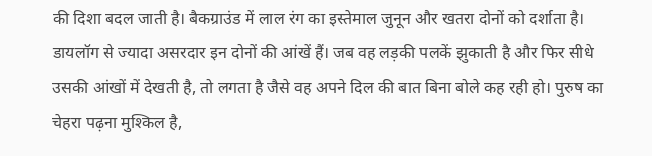की दिशा बदल जाती है। बैकग्राउंड में लाल रंग का इस्तेमाल जुनून और खतरा दोनों को दर्शाता है।
डायलॉग से ज्यादा असरदार इन दोनों की आंखें हैं। जब वह लड़की पलकें झुकाती है और फिर सीधे उसकी आंखों में देखती है, तो लगता है जैसे वह अपने दिल की बात बिना बोले कह रही हो। पुरुष का चेहरा पढ़ना मुश्किल है,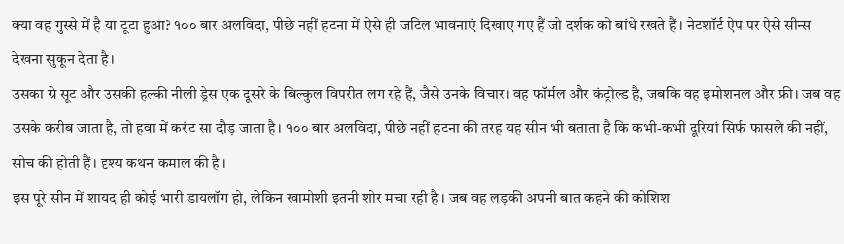क्या वह गुस्से में है या टूटा हुआ? १०० बार अलविदा, पीछे नहीं हटना में ऐसे ही जटिल भावनाएं दिखाए गए हैं जो दर्शक को बांधे रखते हैं। नेटशॉर्ट ऐप पर ऐसे सीन्स देखना सुकून देता है।
उसका ग्रे सूट और उसकी हल्की नीली ड्रेस एक दूसरे के बिल्कुल विपरीत लग रहे हैं, जैसे उनके विचार। वह फॉर्मल और कंट्रोल्ड है, जबकि वह इमोशनल और फ्री। जब वह उसके करीब जाता है, तो हवा में करंट सा दौड़ जाता है। १०० बार अलविदा, पीछे नहीं हटना की तरह यह सीन भी बताता है कि कभी-कभी दूरियां सिर्फ फासले की नहीं, सोच की होती हैं। दृश्य कथन कमाल की है।
इस पूरे सीन में शायद ही कोई भारी डायलॉग हो, लेकिन खामोशी इतनी शोर मचा रही है। जब वह लड़की अपनी बात कहने की कोशिश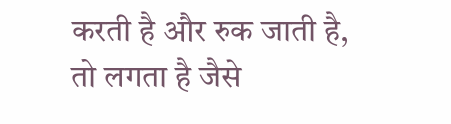करती है और रुक जाती है, तो लगता है जैसे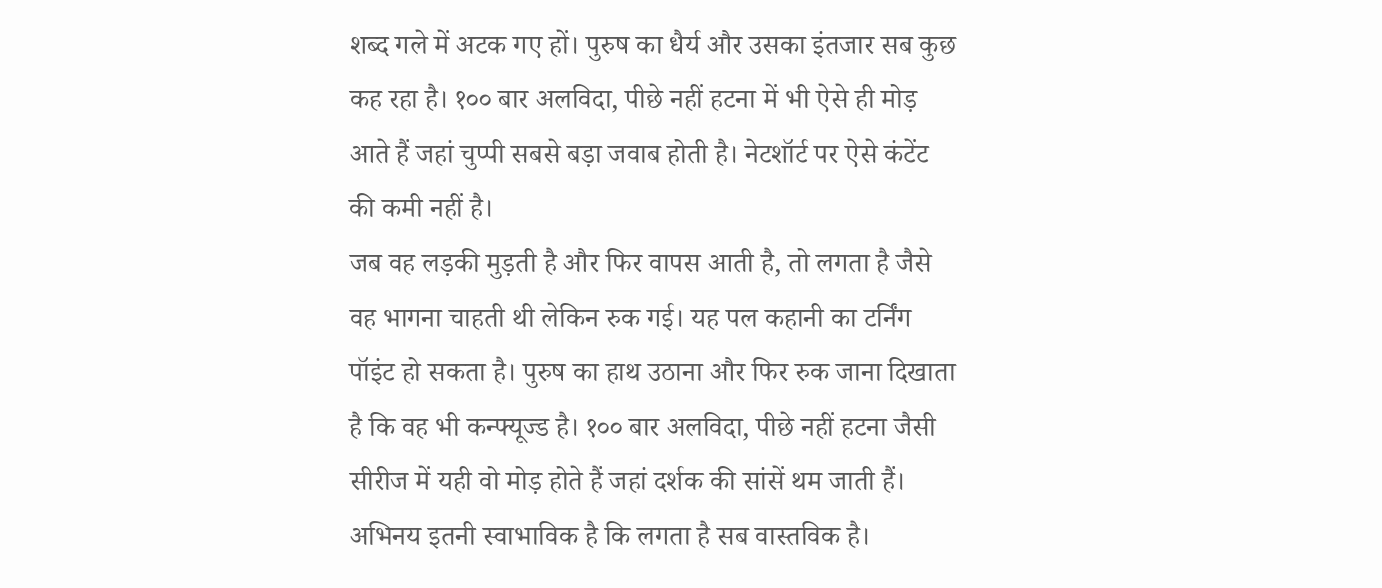शब्द गले में अटक गए हों। पुरुष का धैर्य और उसका इंतजार सब कुछ कह रहा है। १०० बार अलविदा, पीछे नहीं हटना में भी ऐसे ही मोड़ आते हैं जहां चुप्पी सबसे बड़ा जवाब होती है। नेटशॉर्ट पर ऐसे कंटेंट की कमी नहीं है।
जब वह लड़की मुड़ती है और फिर वापस आती है, तो लगता है जैसे वह भागना चाहती थी लेकिन रुक गई। यह पल कहानी का टर्निंग पॉइंट हो सकता है। पुरुष का हाथ उठाना और फिर रुक जाना दिखाता है कि वह भी कन्फ्यूज्ड है। १०० बार अलविदा, पीछे नहीं हटना जैसी सीरीज में यही वो मोड़ होते हैं जहां दर्शक की सांसें थम जाती हैं। अभिनय इतनी स्वाभाविक है कि लगता है सब वास्तविक है।